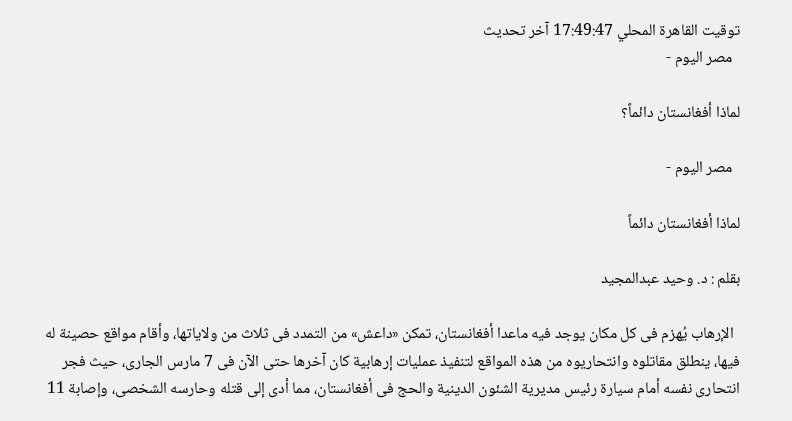توقيت القاهرة المحلي 17:49:47 آخر تحديث
  مصر اليوم -

لماذا أفغانستان دائماً؟

  مصر اليوم -

لماذا أفغانستان دائماً

بقلم : د. وحيد عبدالمجيد

  الإرهاب يُهزم فى كل مكان يوجد فيه ماعدا أفغانستان، تمكن «داعش» من التمدد فى ثلاث من ولاياتها، وأقام مواقع حصينة له فيها، ينطلق مقاتلوه وانتحاريوه من هذه المواقع لتنفيذ عمليات إرهابية كان آخرها حتى الآن فى 7 مارس الجارى، حيث فجر انتحارى نفسه أمام سيارة رئيس مديرية الشئون الدينية والحج فى أفغانستان، مما أدى إلى قتله وحارسه الشخصى، وإصابة 11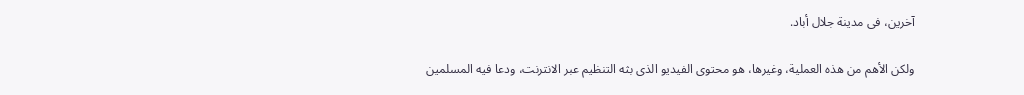آخرين، فى مدينة جلال أباد.

ولكن الأهم من هذه العملية، وغيرها، هو محتوى الفيديو الذى بثه التنظيم عبر الانترنت، ودعا فيه المسلمين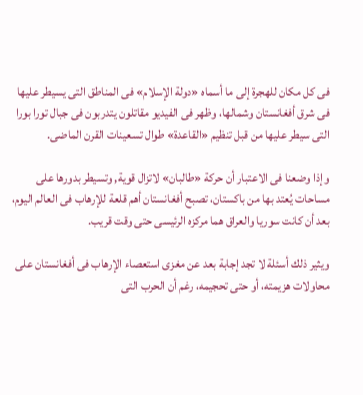فى كل مكان للهجرة إلى ما أسماه «دولة الإسلام» فى المناطق التى يسيطر عليها فى شرق أفغانستان وشمالها، وظهر فى الفيديو مقاتلون يتدربون فى جبال تورا بورا التى سيطر عليها من قبل تنظيم «القاعدة» طوال تسعينات القرن الماضى.

وإذا وضعنا فى الاعتبار أن حركة «طالبان» لاتزال قوية, وتسيطر بدورها على مساحات يُعتد بها من باكستان، تصبح أفغانستان أهم قلعة للإرهاب فى العالم اليوم، بعد أن كانت سوريا والعراق هما مركزه الرئيسى حتى وقت قريب.

ويثير ذلك أسئلة لا تجد إجابة بعد عن مغزى استعصاء الإرهاب فى أفغانستان على محاولات هزيمته، أو حتى تحجيمه، رغم أن الحرب التى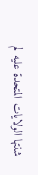شنتها الولايات المتحدة عليه لم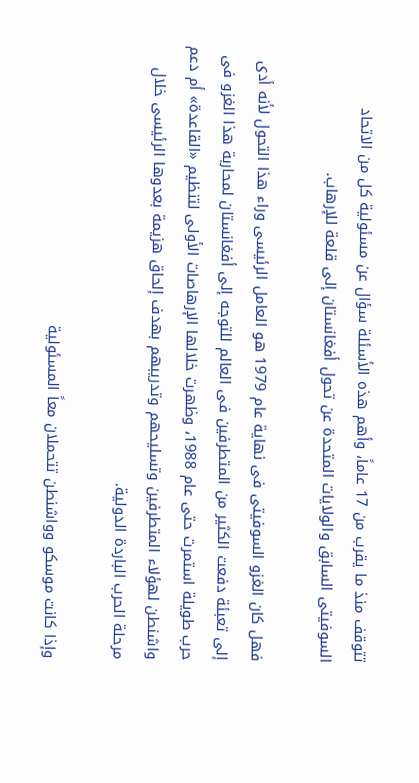تتوقف منذ ما يقرب من 17 عاماً، وأهم هذه الأسئلة سؤال عن مسئولية كل من الاتحاد السوفيتى السابق والولايات المتحدة عن تحول أفغانستان إلى قلعة للإرهاب.

فهل كان الغزو السوفيتى فى نهاية عام 1979 هو العامل الرئيسى وراء هذا التحول لأنه أدى إلى تعبئة دفعت الكثير من المتطرفين فى العالم للتوجه إلى أفغانستان لمحاربة هذا الغزو فى حرب طويلة استمرت حتى عام 1988، وظهرت خلالها الإرهاصات الأولى لتنظيم «القاعدة» أم دعم واشنطن لهؤلاء المتطرفين وتسليحهم وتدريبهم بهدف إلحاق هزيمة بعدوها الرئيسى خلال مرحلة الحرب الباردة الدولية.

وإذا كانت موسكو وواشنطن تتحملان معاً المسئولية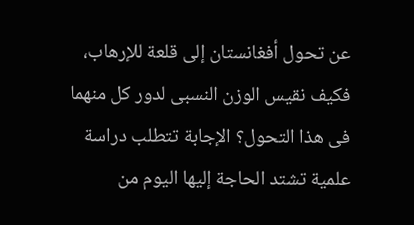عن تحول أفغانستان إلى قلعة للإرهاب، فكيف نقيس الوزن النسبى لدور كل منهما فى هذا التحول؟ الإجابة تتطلب دراسة علمية تشتد الحاجة إليها اليوم من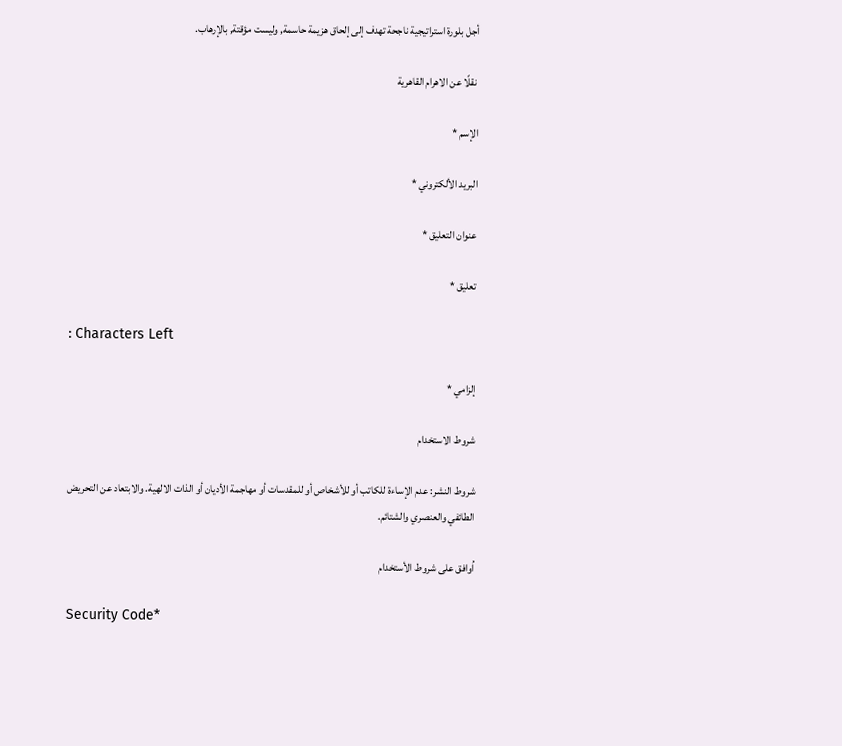أجل بلورة استراتيجية ناجحة تهدف إلى إلحاق هزيمة حاسمة, وليست مؤقتة, بالإرهاب.

 نقلًا عن الاهرام القاهرية

الإسم *

البريد الألكتروني *

عنوان التعليق *

تعليق *

: Characters Left

إلزامي *

شروط الاستخدام

شروط النشر: عدم الإساءة للكاتب أو للأشخاص أو للمقدسات أو مهاجمة الأديان أو الذات الالهية. والابتعاد عن التحريض الطائفي والعنصري والشتائم.

اُوافق على شروط الأستخدام

Security Code*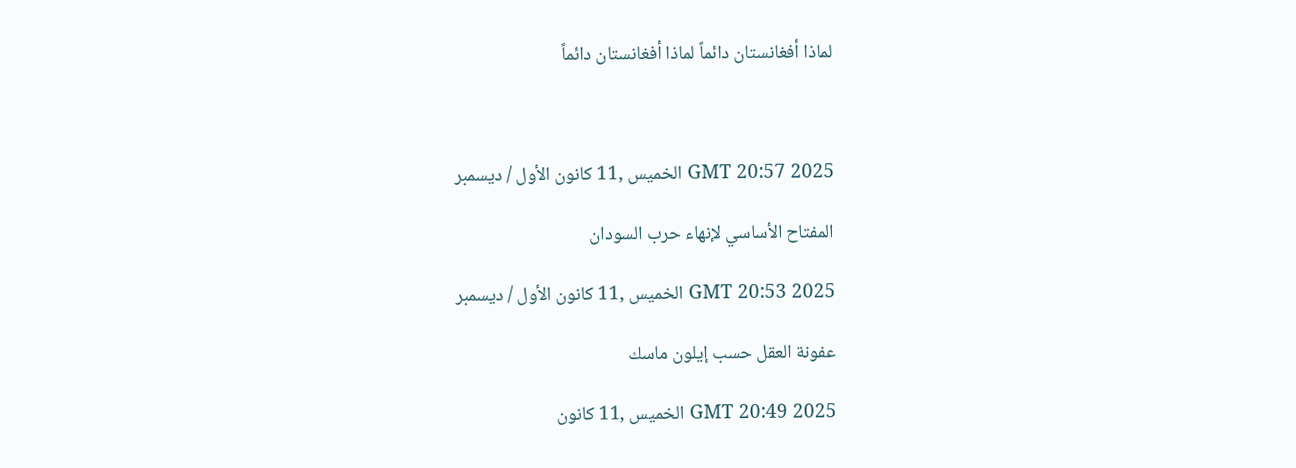لماذا أفغانستان دائماً لماذا أفغانستان دائماً



GMT 20:57 2025 الخميس ,11 كانون الأول / ديسمبر

المفتاح الأساسي لإنهاء حرب السودان

GMT 20:53 2025 الخميس ,11 كانون الأول / ديسمبر

عفونة العقل حسب إيلون ماسك

GMT 20:49 2025 الخميس ,11 كانون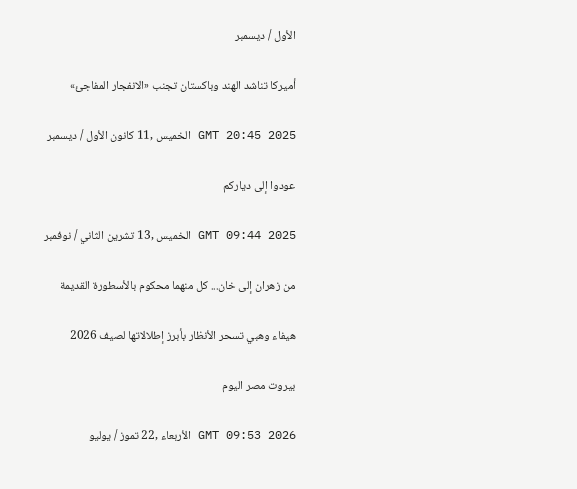الأول / ديسمبر

أميركا تناشد الهند وباكستان تجنب «الانفجار المفاجئ»

GMT 20:45 2025 الخميس ,11 كانون الأول / ديسمبر

عودوا إلى دياركم

GMT 09:44 2025 الخميس ,13 تشرين الثاني / نوفمبر

من زهران إلى خان... كل منهما محكوم بالأسطورة القديمة

هيفاء وهبي تسحر الأنظار بأبرز إطلالاتها لصيف 2026

بيروت مصر اليوم

GMT 09:53 2026 الأربعاء ,22 تموز / يوليو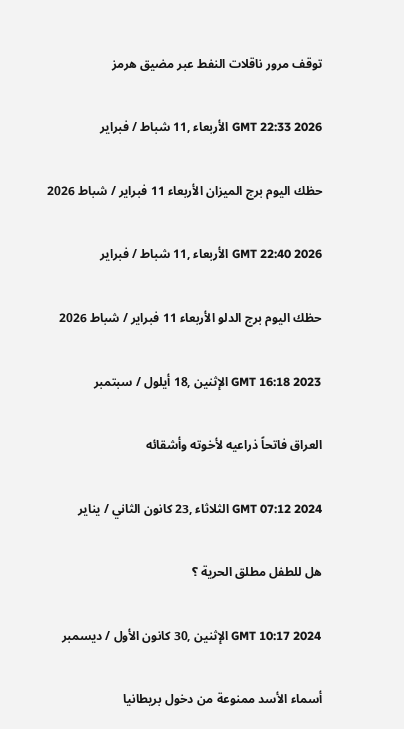توقف مرور ناقلات النفط عبر مضيق هرمز

GMT 22:33 2026 الأربعاء ,11 شباط / فبراير

حظك اليوم برج الميزان الأربعاء 11 فبراير / شباط 2026

GMT 22:40 2026 الأربعاء ,11 شباط / فبراير

حظك اليوم برج الدلو الأربعاء 11 فبراير / شباط 2026

GMT 16:18 2023 الإثنين ,18 أيلول / سبتمبر

العراق فاتحاً ذراعيه لأخوته وأشقائه

GMT 07:12 2024 الثلاثاء ,23 كانون الثاني / يناير

هل للطفل مطلق الحرية ؟

GMT 10:17 2024 الإثنين ,30 كانون الأول / ديسمبر

أسماء الأسد ممنوعة من دخول بريطانيا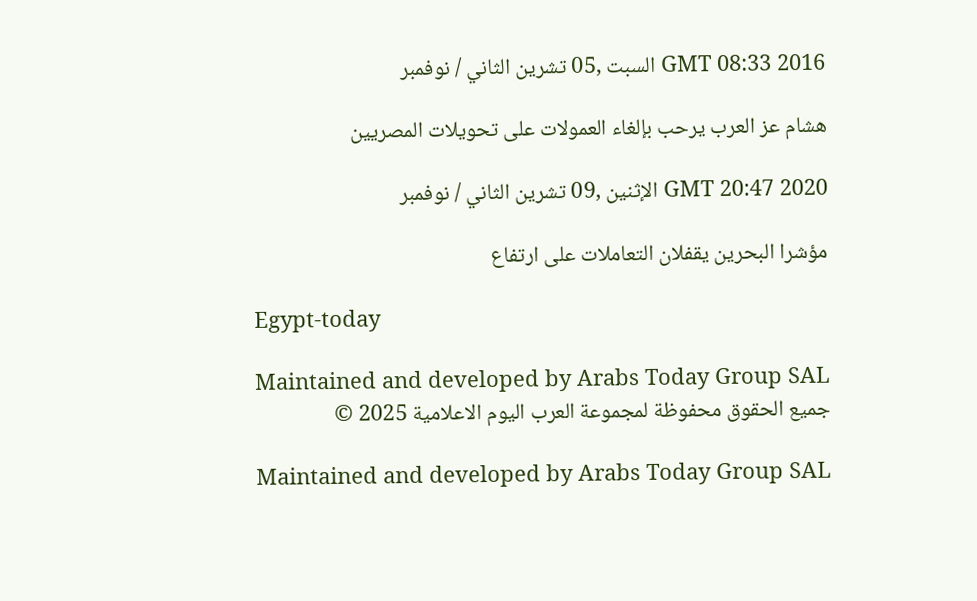GMT 08:33 2016 السبت ,05 تشرين الثاني / نوفمبر

هشام عز العرب يرحب بإلغاء العمولات على تحويلات المصريين

GMT 20:47 2020 الإثنين ,09 تشرين الثاني / نوفمبر

مؤشرا البحرين يقفلان التعاملات على ارتفاع

Egypt-today

Maintained and developed by Arabs Today Group SAL
جميع الحقوق محفوظة لمجموعة العرب اليوم الاعلامية 2025 ©

Maintained and developed by Arabs Today Group SAL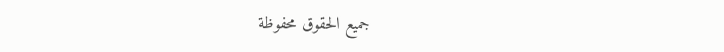جميع الحقوق محفوظة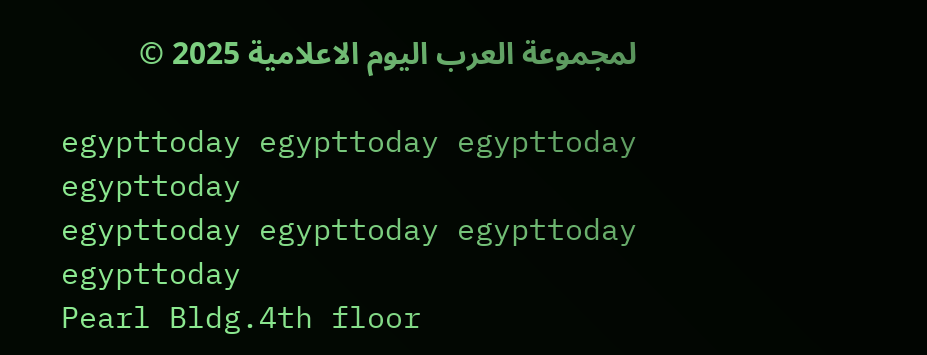لمجموعة العرب اليوم الاعلامية 2025 ©

egypttoday egypttoday egypttoday egypttoday
egypttoday egypttoday egypttoday
egypttoday
Pearl Bldg.4th floor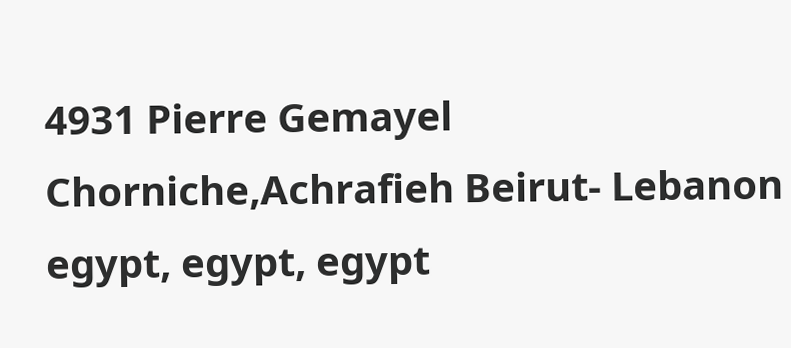4931 Pierre Gemayel Chorniche,Achrafieh Beirut- Lebanon
egypt, egypt, egypt